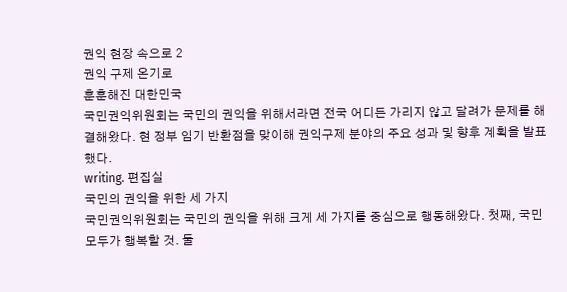권익 현장 속으로 2
권익 구제 온기로
훈훈해진 대한민국
국민권익위원회는 국민의 권익을 위해서라면 전국 어디든 가리지 않고 달려가 문제를 해결해왔다. 현 정부 임기 반환점을 맞이해 권익구제 분야의 주요 성과 및 향후 계획을 발표했다.
writing. 편집실
국민의 권익을 위한 세 가지
국민권익위원회는 국민의 권익을 위해 크게 세 가지를 중심으로 행동해왔다. 첫째, 국민 모두가 행복할 것. 둘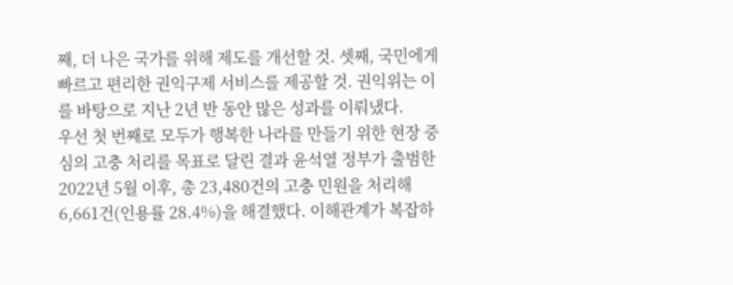째, 더 나은 국가를 위해 제도를 개선할 것. 셋째, 국민에게 빠르고 편리한 권익구제 서비스를 제공할 것. 권익위는 이를 바탕으로 지난 2년 반 동안 많은 성과를 이뤄냈다.
우선 첫 번째로 모두가 행복한 나라를 만들기 위한 현장 중심의 고충 처리를 목표로 달린 결과 윤석열 정부가 출범한 2022년 5월 이후, 총 23,480건의 고충 민원을 처리해 6,661건(인용률 28.4%)을 해결했다. 이해관계가 복잡하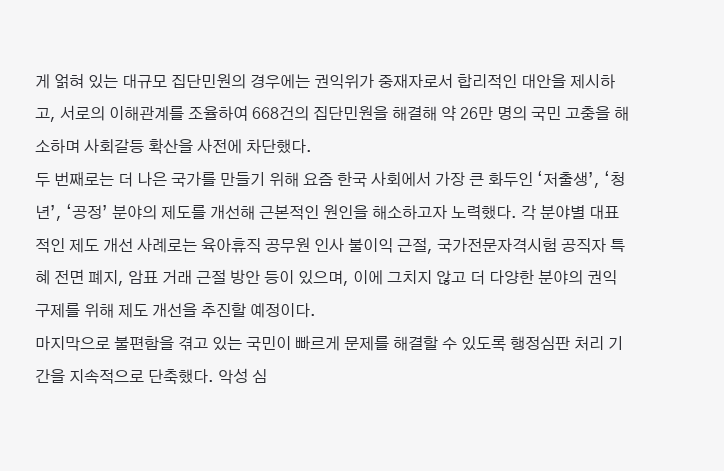게 얽혀 있는 대규모 집단민원의 경우에는 권익위가 중재자로서 합리적인 대안을 제시하고, 서로의 이해관계를 조율하여 668건의 집단민원을 해결해 약 26만 명의 국민 고충을 해소하며 사회갈등 확산을 사전에 차단했다.
두 번째로는 더 나은 국가를 만들기 위해 요즘 한국 사회에서 가장 큰 화두인 ‘저출생’, ‘청년’, ‘공정’ 분야의 제도를 개선해 근본적인 원인을 해소하고자 노력했다. 각 분야별 대표적인 제도 개선 사례로는 육아휴직 공무원 인사 불이익 근절, 국가전문자격시험 공직자 특혜 전면 폐지, 암표 거래 근절 방안 등이 있으며, 이에 그치지 않고 더 다양한 분야의 권익 구제를 위해 제도 개선을 추진할 예정이다.
마지막으로 불편함을 겪고 있는 국민이 빠르게 문제를 해결할 수 있도록 행정심판 처리 기간을 지속적으로 단축했다. 악성 심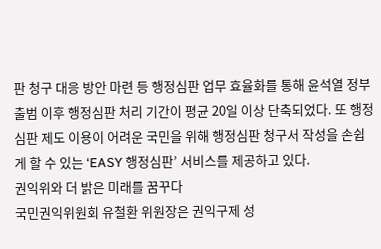판 청구 대응 방안 마련 등 행정심판 업무 효율화를 통해 윤석열 정부 출범 이후 행정심판 처리 기간이 평균 20일 이상 단축되었다. 또 행정심판 제도 이용이 어려운 국민을 위해 행정심판 청구서 작성을 손쉽게 할 수 있는 ‘EASY 행정심판’ 서비스를 제공하고 있다.
권익위와 더 밝은 미래를 꿈꾸다
국민권익위원회 유철환 위원장은 권익구제 성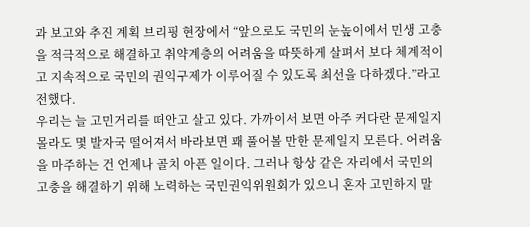과 보고와 추진 계획 브리핑 현장에서 “앞으로도 국민의 눈높이에서 민생 고충을 적극적으로 해결하고 취약계층의 어려움을 따뜻하게 살펴서 보다 체계적이고 지속적으로 국민의 권익구제가 이루어질 수 있도록 최선을 다하겠다.”라고 전했다.
우리는 늘 고민거리를 떠안고 살고 있다. 가까이서 보면 아주 커다란 문제일지 몰라도 몇 발자국 떨어져서 바라보면 꽤 풀어볼 만한 문제일지 모른다. 어려움을 마주하는 건 언제나 골치 아픈 일이다. 그러나 항상 같은 자리에서 국민의 고충을 해결하기 위해 노력하는 국민권익위원회가 있으니 혼자 고민하지 말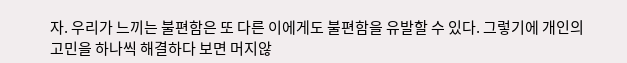자. 우리가 느끼는 불편함은 또 다른 이에게도 불편함을 유발할 수 있다. 그렇기에 개인의 고민을 하나씩 해결하다 보면 머지않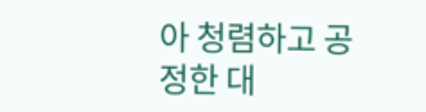아 청렴하고 공정한 대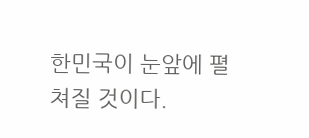한민국이 눈앞에 펼쳐질 것이다.